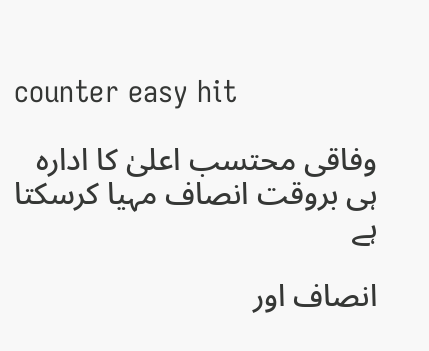counter easy hit

وفاقی محتسب اعلیٰ کا ادارہ ہی بروقت انصاف مہیا کرسکتا ہے

انصاف اور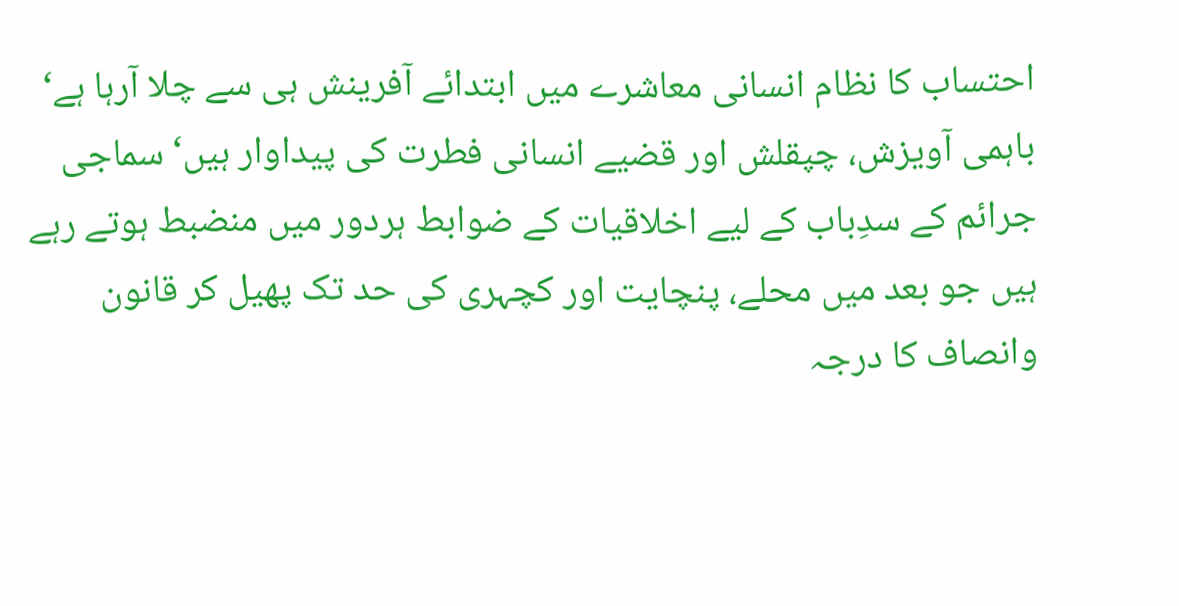احتساب کا نظام انسانی معاشرے میں ابتدائے آفرینش ہی سے چلا آرہا ہے‘ باہمی آویزش، چپقلش اور قضیے انسانی فطرت کی پیداوار ہیں‘ سماجی جرائم کے سدِباب کے لیے اخلاقیات کے ضوابط ہردور میں منضبط ہوتے رہے ہیں جو بعد میں محلے، پنچایت اور کچہری کی حد تک پھیل کر قانون وانصاف کا درجہ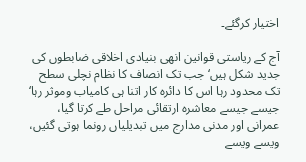اختیار کرگئے۔

آج کے ریاستی قوانین انھی بنیادی اخلاقی ضابطوں کی جدید شکل ہیں‘ جب تک انصاف کا نظام نچلی سطح تک محدود رہا اس کا دائرہ کار اتنا ہی کامیاب وموثر رہا‘ جیسے جیسے معاشرہ ارتقائی مراحل طے کرتا گیا، عمرانی اور مدنی مدارج میں تبدیلیاں رونما ہوتی گئیں، ویسے ویسے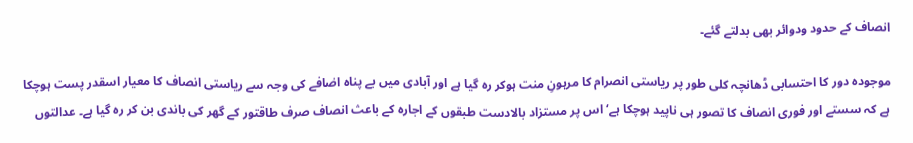انصاف کے حدود ودوائر بھی بدلتے گئے۔

موجودہ دور کا احتسابی ڈھانچہ کلی طور پر ریاستی انصرام کا مرہونِ منت ہوکر رہ گیا ہے اور آبادی میں بے پناہ اضافے کی وجہ سے ریاستی انصاف کا معیار اسقدر پست ہوچکا ہے کہ سستے اور فوری انصاف کا تصور ہی ناپید ہوچکا ہے‘ اس پر مستزاد بالادست طبقوں کے اجارہ کے باعث انصاف صرف طاقتور کے گھر کی باندی بن کر رہ گیا ہے۔ عدالتوں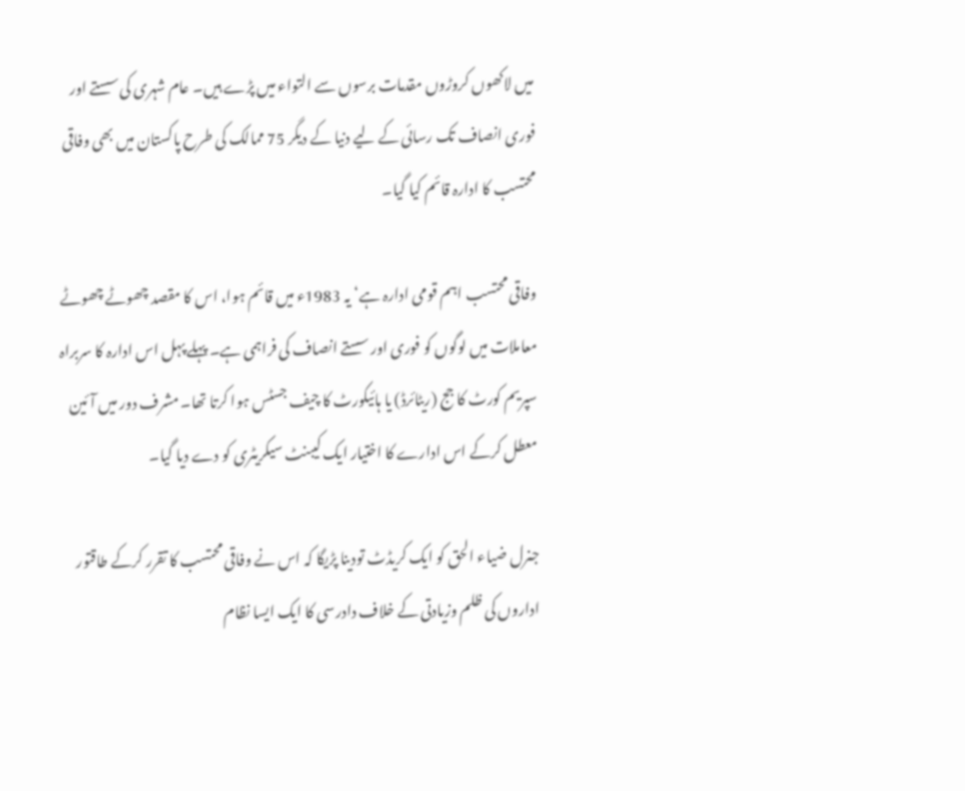میں لاکھوں کروڑوں مقدمات برسوں سے التواء میں پڑے ہیں۔ عام شہری کی سستے اور فوری انصاف تک رسائی کے لیے دنیا کے دیگر 75 ممالک کی طرح پاکستان میں بھی وفاقی محتسب کا ادارہ قائم کیا گیا۔

وفاقی محتسب اہم قومی ادارہ ہے‘ یہ 1983ء میں قائم ہوا، اس کا مقصد چھوٹے چھوٹے معاملات میں لوگوں کو فوری اور سستے انصاف کی فراہمی ہے۔ پہلے پہل اس ادارہ کا سربراہ سپریم کورٹ کا جج (ریٹائرڈ) یا ہائیکورٹ کا چیف جسٹس ہوا کرتا تھا۔ مشرف دور میں آئین معطل کرکے اس ادارے کا اختیار ایک کیبنٹ سیکریٹری کو دے دیا گیا۔

جنرل ضیاء الحق کو ایک کریڈٹ تودینا پڑیگا کہ اس نے وفاقی محتسب کا تقرر کرکے طاقتور اداروں کی ظلم وزیادتی کے خلاف دادرسی کا ایک ایسا نظام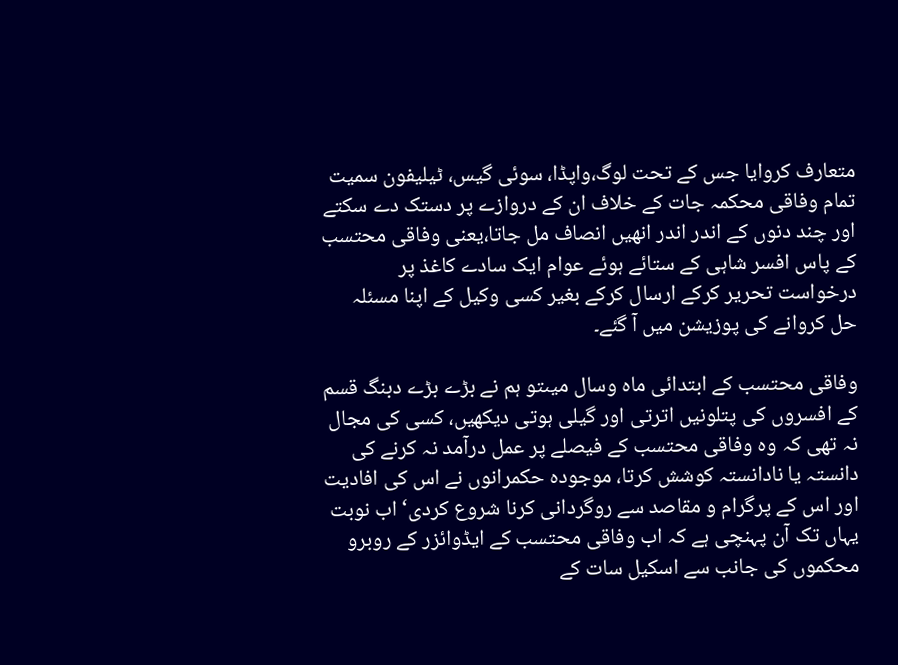متعارف کروایا جس کے تحت لوگ،واپڈا، سوئی گیس، ٹیلیفون سمیت تمام وفاقی محکمہ جات کے خلاف ان کے دروازے پر دستک دے سکتے اور چند دنوں کے اندر اندر انھیں انصاف مل جاتا،یعنی وفاقی محتسب کے پاس افسر شاہی کے ستائے ہوئے عوام ایک سادے کاغذ پر درخواست تحریر کرکے ارسال کرکے بغیر کسی وکیل کے اپنا مسئلہ حل کروانے کی پوزیشن میں آ گئے۔

وفاقی محتسب کے ابتدائی ماہ وسال میںتو ہم نے بڑے بڑے دبنگ قسم کے افسروں کی پتلونیں اترتی اور گیلی ہوتی دیکھیں، کسی کی مجال نہ تھی کہ وہ وفاقی محتسب کے فیصلے پر عمل درآمد نہ کرنے کی دانستہ یا نادانستہ کوشش کرتا، موجودہ حکمرانوں نے اس کی افادیت اور اس کے پرگرام و مقاصد سے روگردانی کرنا شروع کردی‘ اب نوبت یہاں تک آن پہنچی ہے کہ اب وفاقی محتسب کے ایڈوائزر کے روبرو محکموں کی جانب سے اسکیل سات کے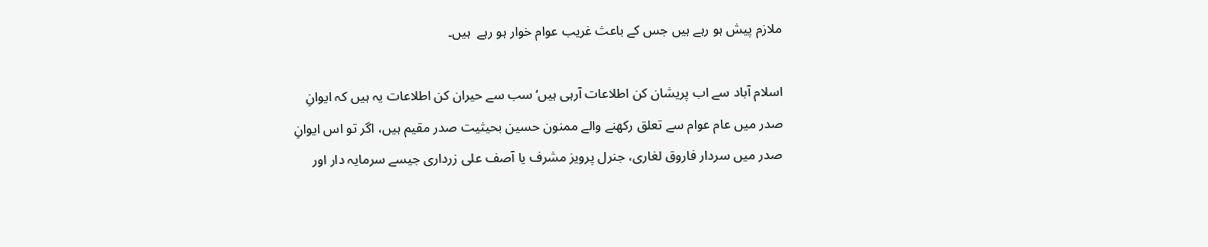ملازم پیش ہو رہے ہیں جس کے باعث غریب عوام خوار ہو رہے  ہیں۔

اسلام آباد سے اب پریشان کن اطلاعات آرہی ہیں‘ سب سے حیران کن اطلاعات یہ ہیں کہ ایوانِ صدر میں عام عوام سے تعلق رکھنے والے ممنون حسین بحیثیت صدر مقیم ہیں، اگر تو اس ایوانِ صدر میں سردار فاروق لغاری، جنرل پرویز مشرف یا آصف علی زرداری جیسے سرمایہ دار اور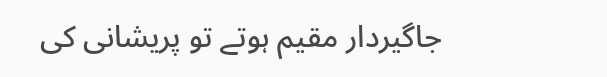جاگیردار مقیم ہوتے تو پریشانی کی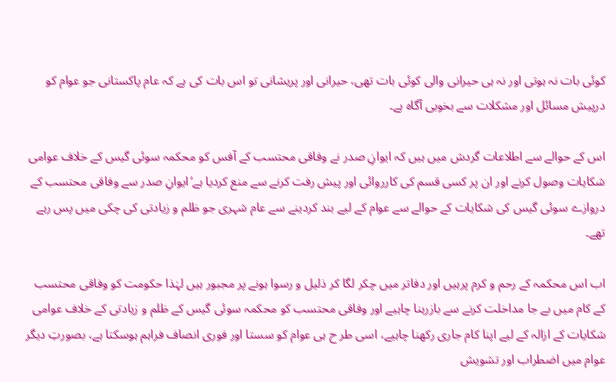کوئی بات نہ ہوتی اور نہ ہی حیرانی والی کوئی بات تھی، حیرانی اور پریشانی تو اس بات کی ہے کہ عام پاکستانی جو عوام کو درپیش مسائل اور مشکلات سے بخوبی آگاہ ہے۔

اس کے حوالے سے اطلاعات گردش میں ہیں کہ ایوانِ صدر نے وفاقی محتسب کے آفس کو محکمہ سوئی گیس کے خلاف عوامی شکایات وصول کرنے اور ان پر کسی قسم کی کارروائی اور پیش رفت کرنے سے منع کردیا ہے‘ایوانِ صدر سے وفاقی محتسب کے دروازے سوئی گیس کی شکایات کے حوالے سے عوام کے لیے بند کردینے سے عام شہری جو ظلم و زیادتی کی چکی میں پس رہے تھے۔

اب اس محکمہ کے رحم و کرم پرہیں اور دفاتر میں چکر لگا کر ذلیل و رسوا ہونے پر مجبور ہیں لہٰذا حکومت کو وفاقی محتسب کے کام میں بے جا مداخلت کرنے سے بازرہنا چاہیے اور وفاقی محتسب کو محکمہ سوئی گیس کے ظلم و زیادتی کے خلاف عوامی شکایات کے ازالہ کے لیے اپنا کام جاری رکھنا چاہیے، اسی طر ح ہی عوام کو سستا اور فوری انصاف فراہم ہوسکتا ہے، بصورتِ دیگر عوام میں اضطراب اور تشویش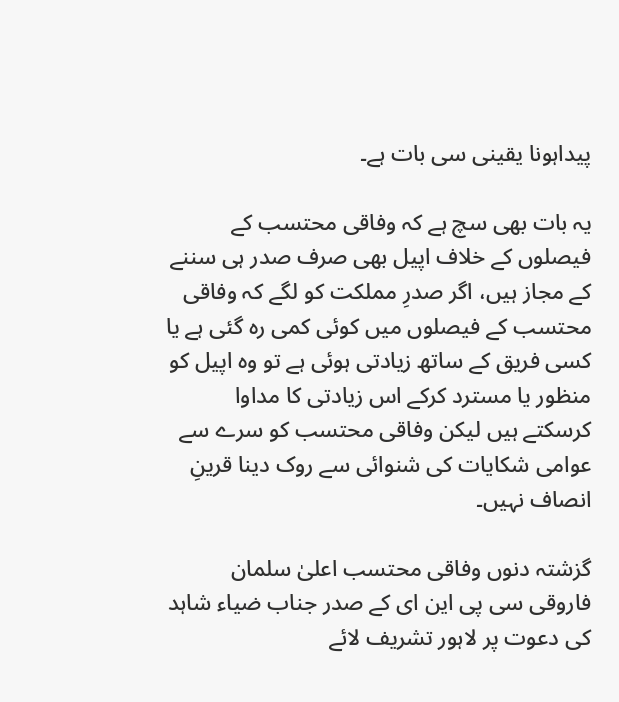پیداہونا یقینی سی بات ہے۔

یہ بات بھی سچ ہے کہ وفاقی محتسب کے فیصلوں کے خلاف اپیل بھی صرف صدر ہی سننے کے مجاز ہیں، اگر صدرِ مملکت کو لگے کہ وفاقی محتسب کے فیصلوں میں کوئی کمی رہ گئی ہے یا کسی فریق کے ساتھ زیادتی ہوئی ہے تو وہ اپیل کو منظور یا مسترد کرکے اس زیادتی کا مداوا کرسکتے ہیں لیکن وفاقی محتسب کو سرے سے عوامی شکایات کی شنوائی سے روک دینا قرینِ انصاف نہیں۔

گزشتہ دنوں وفاقی محتسب اعلیٰ سلمان فاروقی سی پی این ای کے صدر جناب ضیاء شاہد کی دعوت پر لاہور تشریف لائے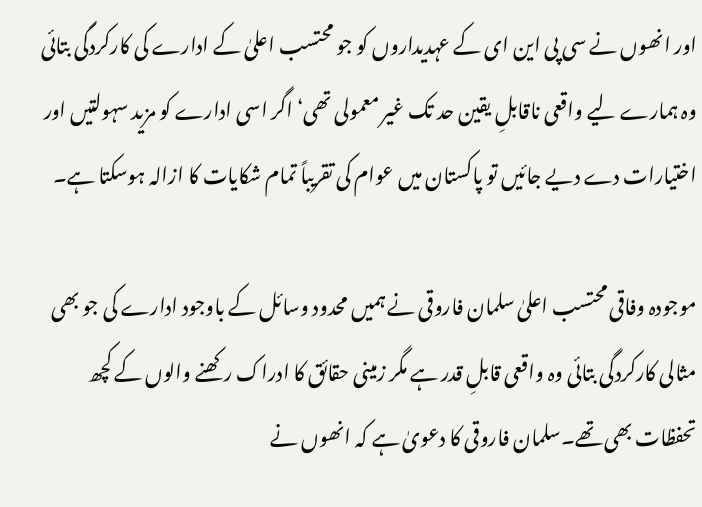اور انھوں نے سی پی این ای کے عہدیداروں کو جو محتسب اعلیٰ کے ادارے کی کارکردگی بتائی وہ ہمارے لیے واقعی ناقابلِ یقین حد تک غیر معمولی تھی‘ اگر اسی ادارے کو مزید سہولتیں اور اختیارات دے دیے جائیں تو پاکستان میں عوام کی تقریباً تمام شکایات کا ازالہ ہوسکتا ہے۔

موجودہ وفاقی محتسب اعلیٰ سلمان فاروقی نے ہمیں محدود وسائل کے باوجود ادارے کی جو بھی مثالی کارکردگی بتائی وہ واقعی قابلِ قدر ہے مگر زمینی حقائق کا ادراک رکھنے والوں کے کچھ تحفظات بھی تھے۔سلمان فاروقی کا دعویٰ ہے کہ انھوں نے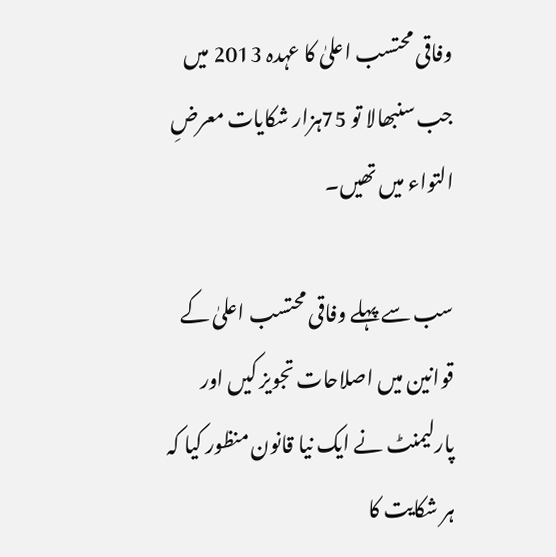وفاقی محتسب اعلیٰ کا عہدہ 2013 میں جب سنبھالا تو 75ہزار شکایات معرضِ التواء میں تھیں۔

سب سے پہلے وفاقی محتسب اعلیٰ کے قوانین میں اصلاحات تجویز کیں اور پارلیمنٹ نے ایک نیا قانون منظور کیا کہ ہر شکایت کا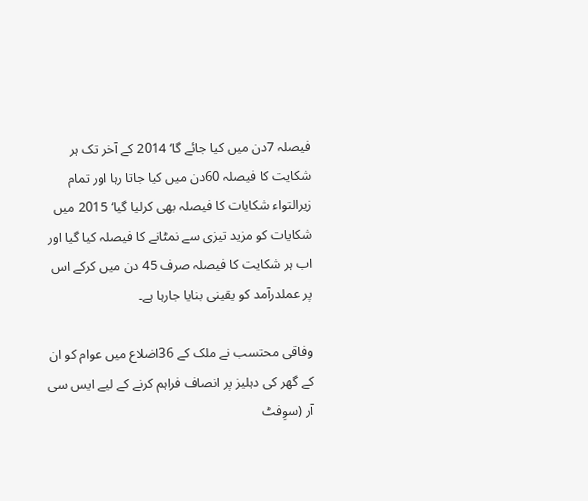فیصلہ 7دن میں کیا جائے گا‘ 2014 کے آخر تک ہر شکایت کا فیصلہ 60دن میں کیا جاتا رہا اور تمام زیرالتواء شکایات کا فیصلہ بھی کرلیا گیا‘ 2015 میں شکایات کو مزید تیزی سے نمٹانے کا فیصلہ کیا گیا اور اب ہر شکایت کا فیصلہ صرف 45 دن میں کرکے اس پر عملدرآمد کو یقینی بنایا جارہا ہے۔

وفاقی محتسب نے ملک کے 36اضلاع میں عوام کو ان کے گھر کی دہلیز پر انصاف فراہم کرنے کے لیے ایس سی آر (سوِفٹ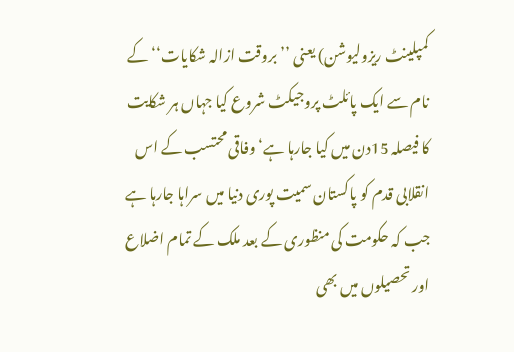کمپلینٹ ریزولیوشن) یعنی ’’بروقت ازالہ شکایات‘‘ کے نام سے ایک پائلٹ پروجیکٹ شروع کیا جہاں ہر شکایت کا فیصلہ 15دن میں کیا جارہا ہے‘ وفاقی محتسب کے اس انقلابی قدم کو پاکستان سمیت پوری دنیا میں سراہا جارہا ہے جب کہ حکومت کی منظوری کے بعد ملک کے تمام اضلاع اور تحصیلوں میں بھی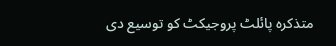متذکرہ پائلٹ پروجیکٹ کو توسیع دی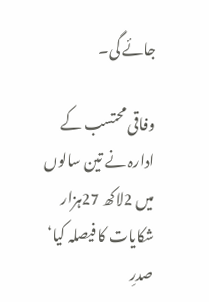جائے گی۔

وفاقی محتسب کے ادارہ نے تین سالوں میں 2لاکھ 27ہزار شکایات کا فیصلہ کیا‘ صدرِ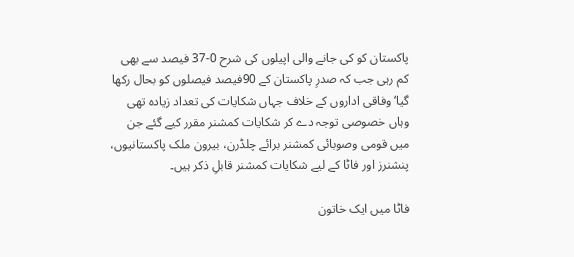پاکستان کو کی جانے والی اپیلوں کی شرح 0-37 فیصد سے بھی کم رہی جب کہ صدرِ پاکستان کے 90فیصد فیصلوں کو بحال رکھا گیا‘ وفاقی اداروں کے خلاف جہاں شکایات کی تعداد زیادہ تھی وہاں خصوصی توجہ دے کر شکایات کمشنر مقرر کیے گئے جن میں قومی وصوبائی کمشنر برائے چلڈرن، بیرون ملک پاکستانیوں، پنشنرز اور فاٹا کے لیے شکایات کمشنر قابلِ ذکر ہیں۔

فاٹا میں ایک خاتون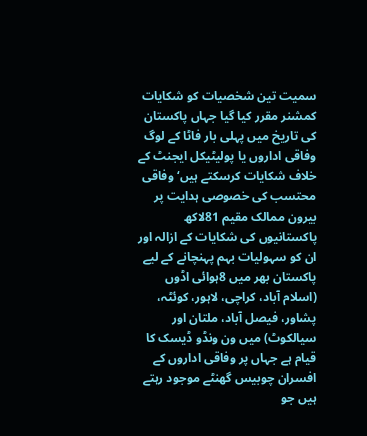سمیت تین شخصیات کو شکایات کمشنر مقرر کیا گیا جہاں پاکستان کی تاریخ میں پہلی بار فاٹا کے لوگ وفاقی اداروں یا پولیٹیکل ایجنٹ کے خلاف شکایات کرسکتے ہیں‘ وفاقی محتسب کی خصوصی ہدایت پر بیرون ممالک مقیم 81لاکھ پاکستانیوں کی شکایات کے ازالہ اور ان کو سہولیات بہم پہنچانے کے لیے پاکستان بھر میں 8ہوائی اڈوں (اسلام آباد، کراچی، لاہور، کوئٹہ، پشاور، فیصل آباد، ملتان اور سیالکوٹ) میں ون ونڈو ڈیسک کا قیام ہے جہاں پر وفاقی اداروں کے افسران چوبیس گھنٹے موجود رہتے ہیں جو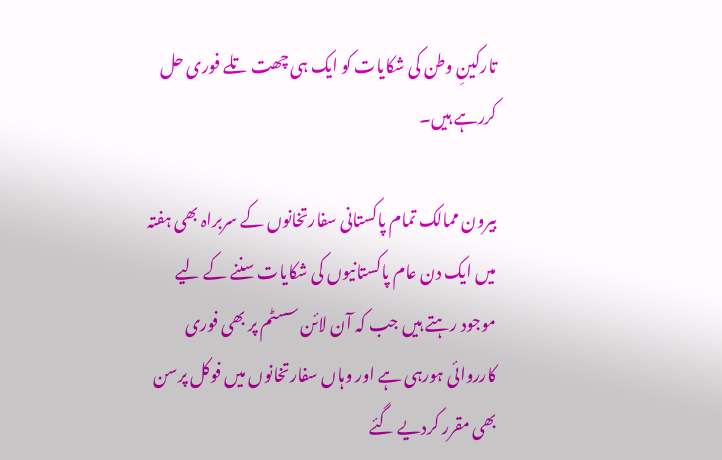تارکینِ وطن کی شکایات کو ایک ہی چھت تلے فوری حل کررہے ہیں۔

بیرون ممالک تمام پاکستانی سفارتخانوں کے سربراہ بھی ہفتہ میں ایک دن عام پاکستانیوں کی شکایات سننے کے لیے موجود رہتے ہیں جب کہ آن لائن سسٹم پر بھی فوری کارروائی ہورہی ہے اور وہاں سفارتخانوں میں فوکل پرسن بھی مقرر کردیے گئے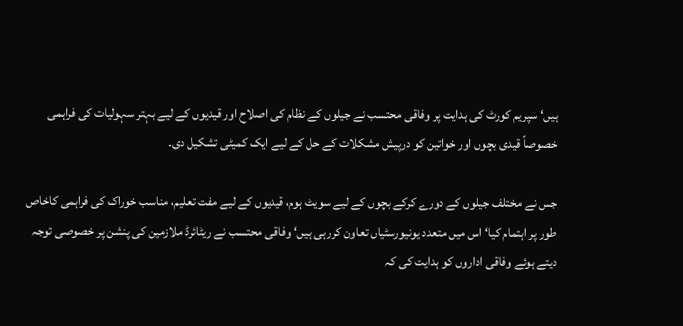ہیں‘ سپریم کورٹ کی ہدایت پر وفاقی محتسب نے جیلوں کے نظام کی اصلاح اور قیدیوں کے لیے بہتر سہولیات کی فراہمی خصوصاً قیدی بچوں اور خواتین کو درپیش مشکلات کے حل کے لیے ایک کمیٹی تشکیل دی۔

جس نے مختلف جیلوں کے دورے کرکے بچوں کے لیے سویٹ ہوم، قیدیوں کے لیے مفت تعلیم، مناسب خوراک کی فراہمی کاخاص طور پر اہتمام کیا‘ اس میں متعدد یونیورسٹیاں تعاون کررہی ہیں‘ وفاقی محتسب نے ریٹائرڈ ملازمین کی پنشن پر خصوصی توجہ دیتے ہوئے وفاقی اداروں کو ہدایت کی کہ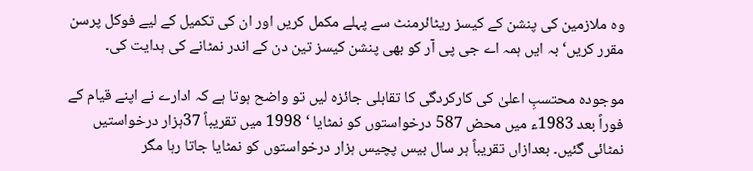وہ ملازمین کی پنشن کے کیسز ریٹائرمنٹ سے پہلے مکمل کریں اور ان کی تکمیل کے لیے فوکل پرسن مقرر کریں‘ بہ ایں ہمہ اے جی پی آر کو بھی پنشن کیسز تین دن کے اندر نمٹانے کی ہدایت کی۔

موجودہ محتسبِ اعلیٰ کی کارکردگی کا تقابلی جائزہ لیں تو واضح ہوتا ہے کہ ادارے نے اپنے قیام کے فوراً بعد 1983ء میں محض 587 درخواستوں کو نمٹایا ‘ 1998 میں تقریباً 37ہزار درخواستیں نمٹائی گئیں۔ بعدازاں تقریباً ہر سال بیس پچیس ہزار درخواستوں کو نمٹایا جاتا رہا مگر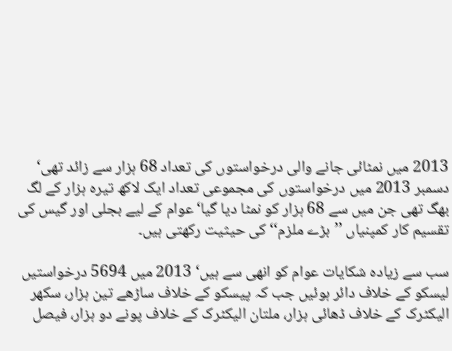2013 میں نمٹائی جانے والی درخواستوں کی تعداد 68 ہزار سے زائد تھی‘ دسمبر 2013 میں درخواستوں کی مجموعی تعداد ایک لاکھ تیرہ ہزار کے لگ بھگ تھی جن میں سے 68 ہزار کو نمٹا دیا گیا‘ عوام کے لیے بجلی اور گیس کی تقسیم کار کمپنیاں ’’بڑے ملزم‘‘ کی حیثیت رکھتی ہیں۔

سب سے زیادہ شکایات عوام کو انھی سے ہیں‘ 2013 میں 5694 درخواستیں لیسکو کے خلاف دائر ہوئیں جب کہ پیسکو کے خلاف ساڑھے تین ہزار، سکھر الیکٹرک کے خلاف ڈھائی ہزار، ملتان الیکٹرک کے خلاف پونے دو ہزار، فیصل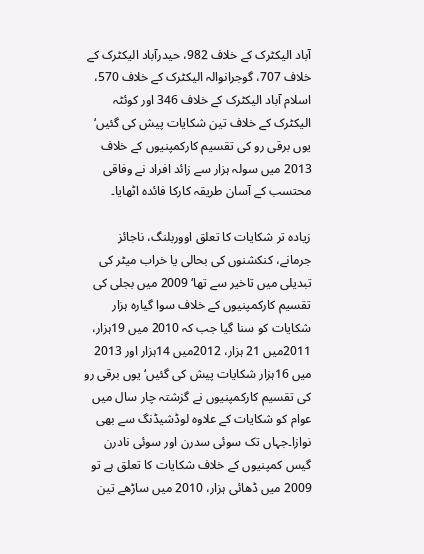آباد الیکٹرک کے خلاف 982، حیدرآباد الیکٹرک کے خلاف 707، گوجرانوالہ الیکٹرک کے خلاف 570، اسلام آباد الیکٹرک کے خلاف 346 اور کوئٹہ الیکٹرک کے خلاف تین شکایات پیش کی گئیں‘ یوں برقی رو کی تقسیم کارکمپنیوں کے خلاف 2013 میں سولہ ہزار سے زائد افراد نے وفاقی محتسب کے آسان طریقہ کارکا فائدہ اٹھایا۔

زیادہ تر شکایات کا تعلق اووربلنگ، ناجائز جرمانے، کنکشنوں کی بحالی یا خراب میٹر کی تبدیلی میں تاخیر سے تھا‘ 2009 میں بجلی کی تقسیم کارکمپنیوں کے خلاف سوا گیارہ ہزار شکایات کو سنا گیا جب کہ 2010 میں 19ہزار، 2011میں 21 ہزار، 2012میں 14ہزار اور 2013 میں 16ہزار شکایات پیش کی گئیں‘ یوں برقی رو کی تقسیم کارکمپنیوں نے گزشتہ چار سال میں عوام کو شکایات کے علاوہ لوڈشیڈنگ سے بھی نوازا۔جہاں تک سوئی سدرن اور سوئی نادرن گیس کمپنیوں کے خلاف شکایات کا تعلق ہے تو 2009 میں ڈھائی ہزار، 2010 میں ساڑھے تین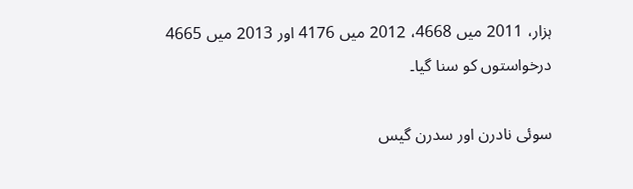ہزار، 2011 میں 4668، 2012 میں 4176 اور 2013 میں 4665 درخواستوں کو سنا گیا۔

سوئی نادرن اور سدرن گیس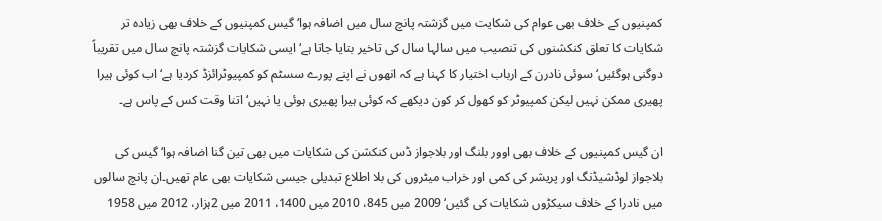کمپنیوں کے خلاف بھی عوام کی شکایت میں گزشتہ پانچ سال میں اضافہ ہوا‘ گیس کمپنیوں کے خلاف بھی زیادہ تر شکایات کا تعلق کنکشنوں کی تنصیب میں سالہا سال کی تاخیر بتایا جاتا ہے‘ ایسی شکایات گزشتہ پانچ سال میں تقریباً دوگنی ہوگئیں‘ سوئی نادرن کے ارباب اختیار کا کہنا ہے کہ انھوں نے اپنے پورے سسٹم کو کمپیوٹرائزڈ کردیا ہے‘ اب کوئی ہیرا پھیری ممکن نہیں لیکن کمپیوٹر کو کھول کر کون دیکھے کہ کوئی ہیرا پھیری ہوئی یا نہیں‘ اتنا وقت کس کے پاس ہے۔

ان گیس کمپنیوں کے خلاف بھی اوور بلنگ اور بلاجواز ڈس کنکشن کی شکایات میں بھی تین گنا اضافہ ہوا‘ گیس کی بلاجواز لوڈشیڈنگ اور پریشر کی کمی اور خراب میٹروں کی بلا اطلاع تبدیلی جیسی شکایات بھی عام تھیں۔ان پانچ سالوں میں نادرا کے خلاف سیکڑوں شکایات کی گئیں‘ 2009 میں 845، 2010 میں 1400، 2011 میں 2ہزار، 2012 میں 1958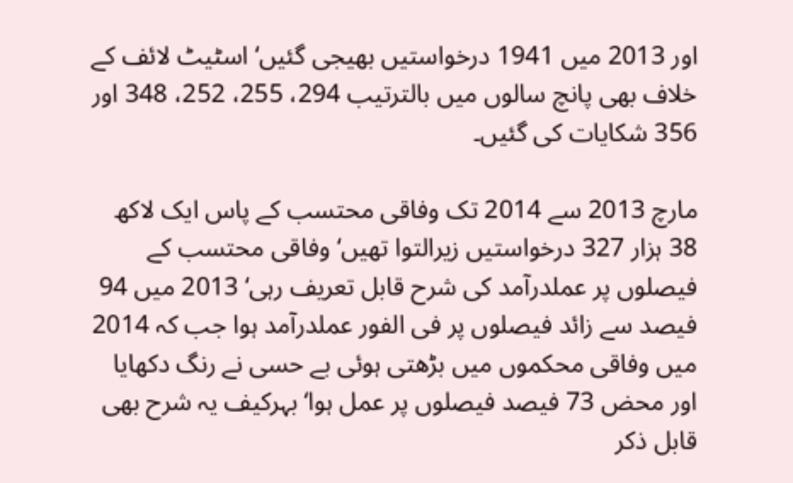اور 2013 میں 1941 درخواستیں بھیجی گئیں‘ اسٹیٹ لائف کے خلاف بھی پانچ سالوں میں بالترتیب 294، 255، 252، 348 اور 356 شکایات کی گئیں۔

مارچ 2013 سے 2014 تک وفاقی محتسب کے پاس ایک لاکھ 38 ہزار 327 درخواستیں زیرالتوا تھیں‘ وفاقی محتسب کے فیصلوں پر عملدرآمد کی شرح قابل تعریف رہی‘ 2013 میں 94 فیصد سے زائد فیصلوں پر فی الفور عملدرآمد ہوا جب کہ 2014 میں وفاقی محکموں میں بڑھتی ہوئی بے حسی نے رنگ دکھایا اور محض 73 فیصد فیصلوں پر عمل ہوا‘ بہرکیف یہ شرح بھی قابل ذکر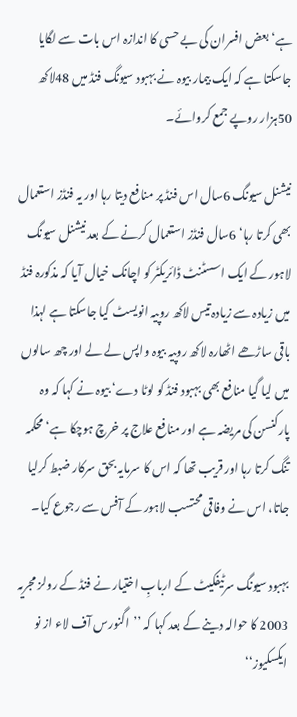ہے‘ بعض افسران کی بے حسی کا اندازہ اس بات سے لگایا جاسکتا ہے کہ ایک بیمار بیوہ نے بہبود سیونگ فنڈ میں 48لاکھ 50ہزار روپے جمع کروائے۔

نیشنل سیونگ 6سال اس فنڈ پر منافع دیتا رہا اور یہ فنڈز استعمال بھی کرتا رہا‘ 6سال فنڈز استعمال کرنے کے بعد نیشنل سیونگ لاہور کے ایک اسسٹنٹ ڈائریکٹر کو اچانک خیال آیا کہ مذکورہ فنڈ میں زیادہ سے زیادہ تیس لاکھ روپیہ انویسٹ کیا جاسکتا ہے لہذا باقی ساڑھے اٹھارہ لاکھ روپیہ بیوہ واپس لے لے اور چھ سالوں میں لیا گیا منافع بھی بہبود فنڈ کو لوٹا دے‘ بیوہ نے کہا کہ وہ پارکنسن کی مریضہ ہے اور منافع علاج پر خرچ ہوچکا ہے‘ محکمہ تنگ کرتا رہا اور قریب تھا کہ اس کا سرمایہ بحق سرکار ضبط کرلیا جاتا، اس نے وفاقی محتسب لاہور کے آفس سے رجوع کیا۔

بہبود سیونگ سرٹیفکیٹ کے اربابِ اختیار نے فنڈ کے رولز مجریہ 2003 کا حوالہ دینے کے بعد کہا کہ ’’اگنورس آف لاء از نو ایکسکیوز‘‘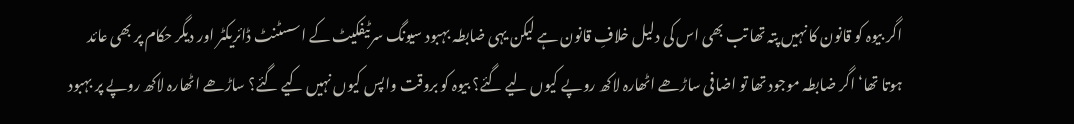اگر بیوہ کو قانون کا نہیں پتہ تھا تب بھی اس کی دلیل خلافِ قانون ہے لیکن یہی ضابطہ بہبود سیونگ سرٹیفکیٹ کے اسسٹنٹ ڈائریکٹر اور دیگر حکام پر بھی عائد ہوتا تھا‘ اگر ضابطہ موجود تھا تو اضافی ساڑھے اٹھارہ لاکھ روپے کیوں لیے گئے؟ بیوہ کو بروقت واپس کیوں نہیں کیے گئے؟ ساڑھے اٹھارہ لاکھ روپے پر بہبود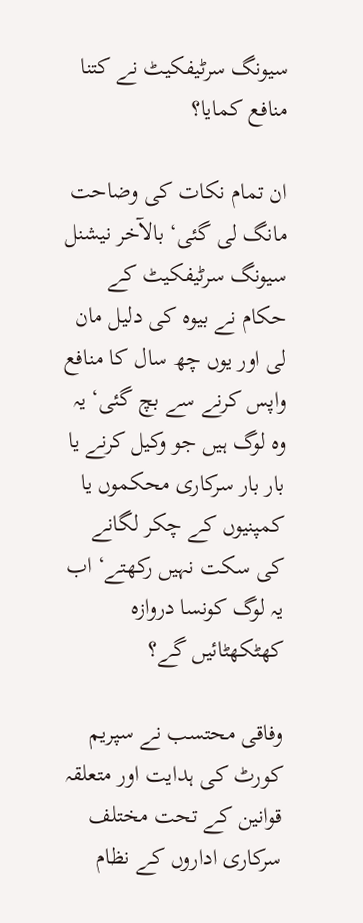سیونگ سرٹیفکیٹ نے کتنا منافع کمایا؟

ان تمام نکات کی وضاحت مانگ لی گئی‘ بالآخر نیشنل سیونگ سرٹیفکیٹ کے حکام نے بیوہ کی دلیل مان لی اور یوں چھ سال کا منافع واپس کرنے سے بچ گئی‘ یہ وہ لوگ ہیں جو وکیل کرنے یا بار بار سرکاری محکموں یا کمپنیوں کے چکر لگانے کی سکت نہیں رکھتے‘ اب یہ لوگ کونسا دروازہ کھٹکھٹائیں گے؟

وفاقی محتسب نے سپریم کورٹ کی ہدایت اور متعلقہ قوانین کے تحت مختلف سرکاری اداروں کے نظام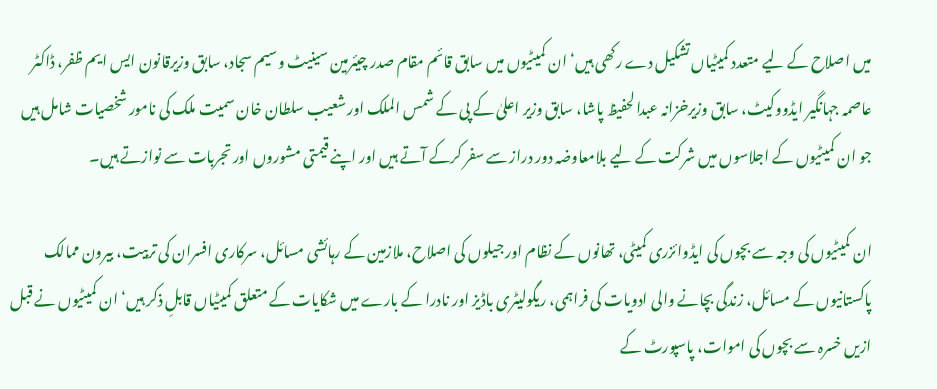میں اصلاح کے لیے متعدد کمیٹیاں تشکیل دے رکھی ہیں‘ ان کمیٹیوں میں سابق قائم مقام صدر چیئرمین سینیٹ وسیم سجاد، سابق وزیرقانون ایس ایم ظفر، ڈاکٹر عاصمہ جہانگیر ایڈووکیٹ، سابق وزیرخزانہ عبدالحفیظ پاشا، سابق وزیر اعلیٰ کے پی کے شمس الملک اور شعیب سلطان خان سمیت ملک کی نامور شخصیات شامل ہیں جو ان کمیٹیوں کے اجلاسوں میں شرکت کے لیے بلامعاوضہ دور دراز سے سفر کرکے آتے ہیں اور اپنے قیمتی مشوروں اور تجربات سے نوازتے ہیں۔

ان کمیٹیوں کی وجہ سے بچوں کی ایڈوائزری کمیٹی، تھانوں کے نظام اور جیلوں کی اصلاح، ملازمین کے رہائشی مسائل، سرکاری افسران کی تربیت، بیرون ممالک پاکستانیوں کے مسائل، زندگی بچانے والی ادویات کی فراہمی، ریگولیٹری باڈیز اور نادرا کے بارے میں شکایات کے متعلق کمیٹیاں قابلِ ذکر ہیں‘ ان کمیٹیوں نے قبل ازیں خسرہ سے بچوں کی اموات، پاسپورٹ کے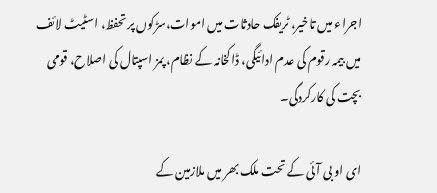اجراء میں تاخیر، ٹریفک حادثات میں اموات،سڑکوں پر تحفظ، اسٹیٹ لائف میں بیمہ رقوم کی عدم ادائیگی، ڈاکخانہ کے نظام، پمز اسپتال کی اصلاح، قومی بچت کی کارکردگی۔

ای او بی آئی کے تحت ملک بھر میں ملازمین کے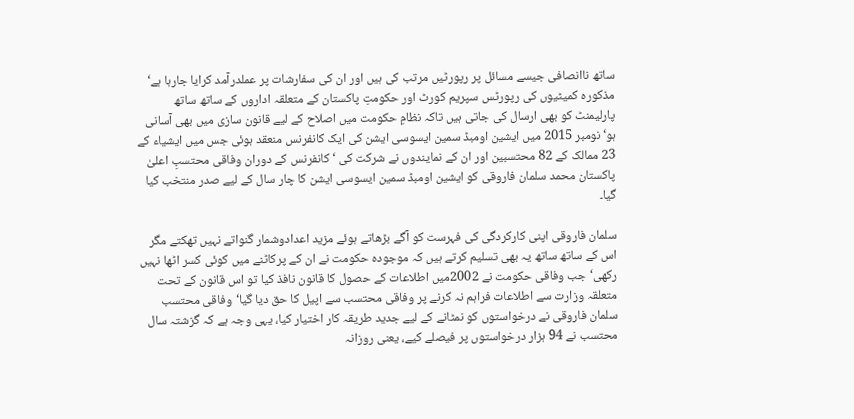ساتھ ناانصافی جیسے مسائل پر رپورٹیں مرتب کی ہیں اور ان کی سفارشات پر عملدرآمد کرایا جارہا ہے‘ مذکورہ کمیٹیوں کی رپورٹس سپریم کورٹ اور حکومتِ پاکستان کے متعلقہ اداروں کے ساتھ ساتھ پارلیمنٹ کو بھی ارسال کی جاتی ہیں تاکہ نظامِ حکومت میں اصلاح کے لیے قانون سازی میں بھی آسانی ہو‘ نومبر 2015 میں ایشین اومبڈ سمین ایسوسی ایشن کی ایک کانفرنس منعقد ہوئی جس میں ایشیاء کے 23 ممالک کے 82 محتسبین اور ان کے نمایندوں نے شرکت کی ‘ کانفرنس کے دوران وفاقی محتسبِ اعلیٰ پاکستان محمد سلمان فاروقی کو ایشین اومبڈ سمین ایسوسی ایشن کا چار سال کے لیے صدر منتخب کیا گیا۔

سلمان فاروقی اپنی کارکردگی کی فہرست کو آگے بڑھاتے ہوئے مزید اعدادوشمار گنواتے نہیں تھکتے مگر اس کے ساتھ ساتھ یہ بھی تسلیم کرتے ہیں کہ موجودہ حکومت نے ان کے پرکاٹنے میں کوئی کسر اٹھا نہیں رکھی‘جب وفاقی حکومت نے 2002میں اطلاعات کے حصول کا قانون نافذ کیا تو اس قانون کے تحت متعلقہ وزارت سے اطلاعات فراہم نہ کرنے پر وفاقی محتسب سے اپیل کا حق دیا گیا‘وفاقی محتسب سلمان فاروقی نے درخواستوں کو نمٹانے کے لیے جدید طریقہ کار اختیار کیا، یہی وجہ ہے کہ گزشتہ سال محتسب نے 94 ہزار درخواستوں پر فیصلے کیے، یعنی روزانہ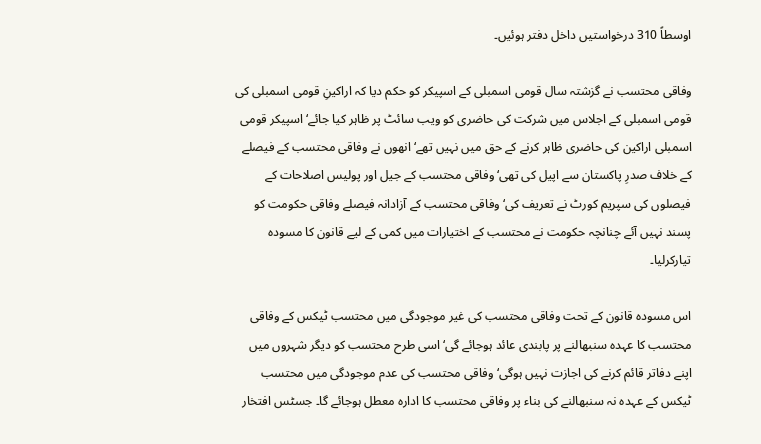اوسطاً 310 درخواستیں داخل دفتر ہوئیں۔

وفاقی محتسب نے گزشتہ سال قومی اسمبلی کے اسپیکر کو حکم دیا کہ اراکینِ قومی اسمبلی کی قومی اسمبلی کے اجلاس میں شرکت کی حاضری کو ویب سائٹ پر ظاہر کیا جائے‘ اسپیکر قومی اسمبلی اراکین کی حاضری ظاہر کرنے کے حق میں نہیں تھے‘ انھوں نے وفاقی محتسب کے فیصلے کے خلاف صدرِ پاکستان سے اپیل کی تھی‘وفاقی محتسب کے جیل اور پولیس اصلاحات کے فیصلوں کی سپریم کورٹ نے تعریف کی‘ وفاقی محتسب کے آزادانہ فیصلے وفاقی حکومت کو پسند نہیں آئے چنانچہ حکومت نے محتسب کے اختیارات میں کمی کے لیے قانون کا مسودہ تیارکرلیا۔

اس مسودہ قانون کے تحت وفاقی محتسب کی غیر موجودگی میں محتسب ٹیکس کے وفاقی محتسب کا عہدہ سنبھالنے پر پابندی عائد ہوجائے گی‘ اسی طرح محتسب کو دیگر شہروں میں اپنے دفاتر قائم کرنے کی اجازت نہیں ہوگی‘ وفاقی محتسب کی عدم موجودگی میں محتسب ٹیکس کے عہدہ نہ سنبھالنے کی بناء پر وفاقی محتسب کا ادارہ معطل ہوجائے گا۔ جسٹس افتخار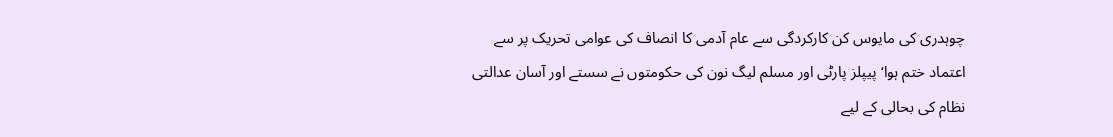چوہدری کی مایوس کن کارکردگی سے عام آدمی کا انصاف کی عوامی تحریک پر سے اعتماد ختم ہوا‘ پیپلز پارٹی اور مسلم لیگ نون کی حکومتوں نے سستے اور آسان عدالتی نظام کی بحالی کے لیے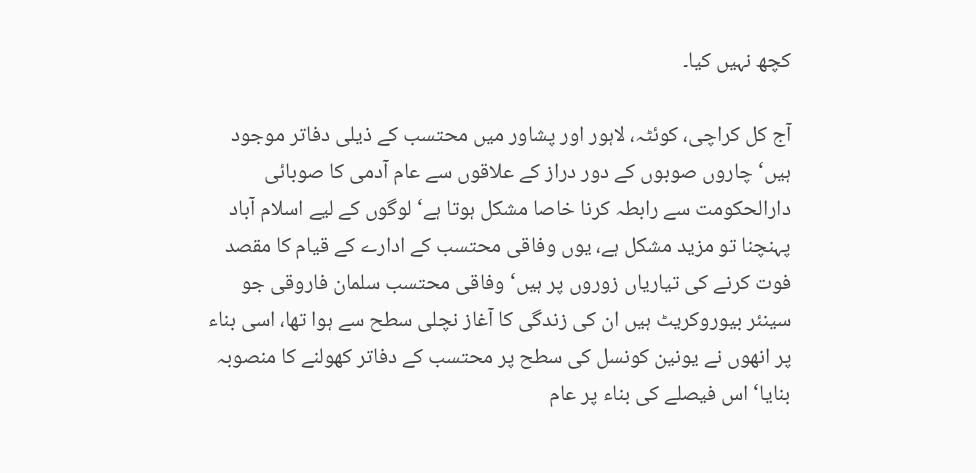کچھ نہیں کیا۔

آج کل کراچی، کوئٹہ، لاہور اور پشاور میں محتسب کے ذیلی دفاتر موجود ہیں‘ چاروں صوبوں کے دور دراز کے علاقوں سے عام آدمی کا صوبائی دارالحکومت سے رابطہ کرنا خاصا مشکل ہوتا ہے‘ لوگوں کے لیے اسلام آباد پہنچنا تو مزید مشکل ہے، یوں وفاقی محتسب کے ادارے کے قیام کا مقصد فوت کرنے کی تیاریاں زوروں پر ہیں‘ وفاقی محتسب سلمان فاروقی جو سینئر بیوروکریٹ ہیں ان کی زندگی کا آغاز نچلی سطح سے ہوا تھا، اسی بناء پر انھوں نے یونین کونسل کی سطح پر محتسب کے دفاتر کھولنے کا منصوبہ بنایا‘ اس فیصلے کی بناء پر عام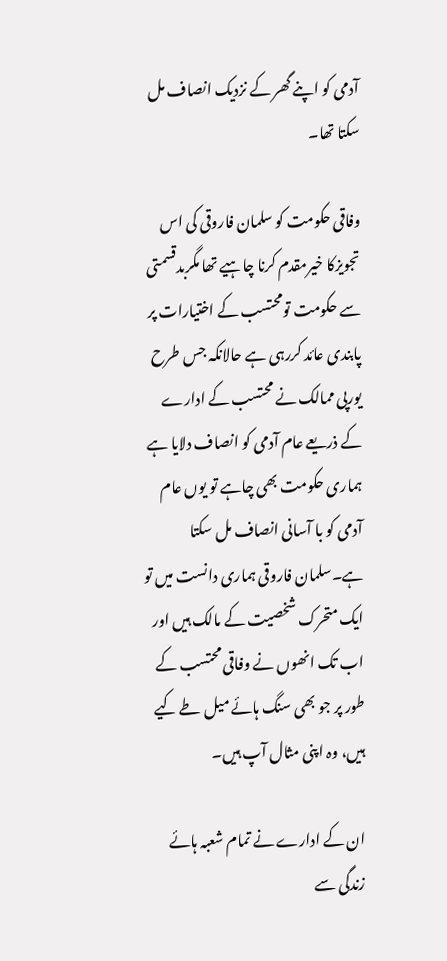آدمی کو اپنے گھر کے نزدیک انصاف مل سکتا تھا۔

وفاقی حکومت کو سلمان فاروقی کی اس تجویزکا خیرمقدم کرنا چاہیے تھا مگربدقسمتی سے حکومت تومحتسب کے اختیارات پر پابندی عائد کررہی ہے حالانکہ جس طرح یورپی ممالک نے محتسب کے ادارے کے ذریعے عام آدمی کو انصاف دلایا ہے ہماری حکومت بھی چاہے تو یوں عام آدمی کو با آسانی انصاف مل سکتا ہے۔سلمان فاروقی ہماری دانست میں تو ایک متحرک شخصیت کے مالک ہیں اور اب تک انھوں نے وفاقی محتسب کے طور پر جو بھی سنگ ہائے میل طے کیے ہیں، وہ اپنی مثال آپ ہیں۔

ان کے ادارے نے تمام شعبہ ہائے زندگی سے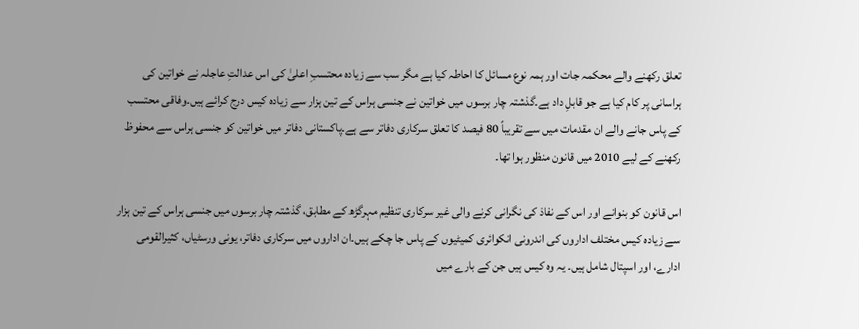تعلق رکھنے والے محکمہ جات اور ہمہ نوع مسائل کا احاطہ کیا ہے مگر سب سے زیادہ محتسبِ اعلیٰ کی اس عدالتِ عاجلہ نے خواتین کی ہراسانی پر کام کیا ہے جو قابلِ داد ہے۔گذشتہ چار برسوں میں خواتین نے جنسی ہراس کے تین ہزار سے زیادہ کیس درج کرائے ہیں۔وفاقی محتسب کے پاس جانے والے ان مقدمات میں سے تقریباً 80 فیصد کا تعلق سرکاری دفاتر سے ہے۔پاکستانی دفاتر میں خواتین کو جنسی ہراس سے محفوظ رکھنے کے لیے 2010 میں قانون منظور ہوا تھا۔

اس قانون کو بنوانے اور اس کے نفاذ کی نگرانی کرنے والی غیر سرکاری تنظیم مہرگڑھ کے مطابق، گذشتہ چار برسوں میں جنسی ہراس کے تین ہزار سے زیادہ کیس مختلف اداروں کی اندرونی انکوائری کمیٹیوں کے پاس جا چکے ہیں۔ان اداروں میں سرکاری دفاتر، یونی ورسٹیاں، کثیرالقومی ادارے، اور اسپتال شامل ہیں۔ یہ وہ کیس ہیں جن کے بارے میں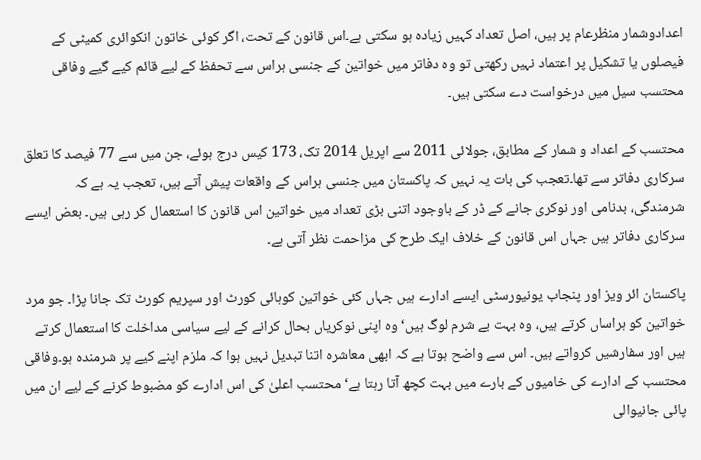اعدادوشمار منظرعام پر ہیں، اصل تعداد کہیں زیادہ ہو سکتی ہے۔اس قانون کے تحت، اگر کوئی خاتون انکوائری کمیٹی کے فیصلوں یا تشکیل پر اعتماد نہیں رکھتی تو وہ دفاتر میں خواتین کے جنسی ہراس سے تحفظ کے لیے قائم کیے گیے وفاقی محتسب سیل میں درخواست دے سکتی ہیں۔

محتسب کے اعداد و شمار کے مطابق، جولائی 2011 سے اپریل 2014 تک، 173 کیس درج ہوئے، جن میں سے 77 فیصد کا تعلق سرکاری دفاتر سے تھا۔تعجب کی بات یہ نہیں کہ پاکستان میں جنسی ہراس کے واقعات پیش آتے ہیں، تعجب یہ ہے کہ شرمندگی، بدنامی اور نوکری جانے کے ڈر کے باوجود اتنی بڑی تعداد میں خواتین اس قانون کا استعمال کر رہی ہیں۔ بعض ایسے سرکاری دفاتر ہیں جہاں اس قانون کے خلاف ایک طرح کی مزاحمت نظر آتی ہے۔

پاکستان ائر ویز اور پنجاب یونیورسٹی ایسے ادارے ہیں جہاں کئی خواتین کوہائی کورٹ اور سپریم کورٹ تک جانا پڑا۔ جو مرد خواتین کو ہراساں کرتے ہیں، وہ بہت بے شرم لوگ ہیں‘ وہ اپنی نوکریاں بحال کرانے کے لیے سیاسی مداخلت کا استعمال کرتے ہیں اور سفارشیں کرواتے ہیں۔ اس سے واضح ہوتا ہے کہ ابھی معاشرہ اتنا تبدیل نہیں ہوا کہ ملزم اپنے کیے پر شرمندہ ہو۔وفاقی محتسب کے ادارے کی خامیوں کے بارے میں بہت کچھ آتا رہتا ہے‘ محتسب اعلیٰ کی اس ادارے کو مضبوط کرنے کے لیے ان میں پائی جانیوالی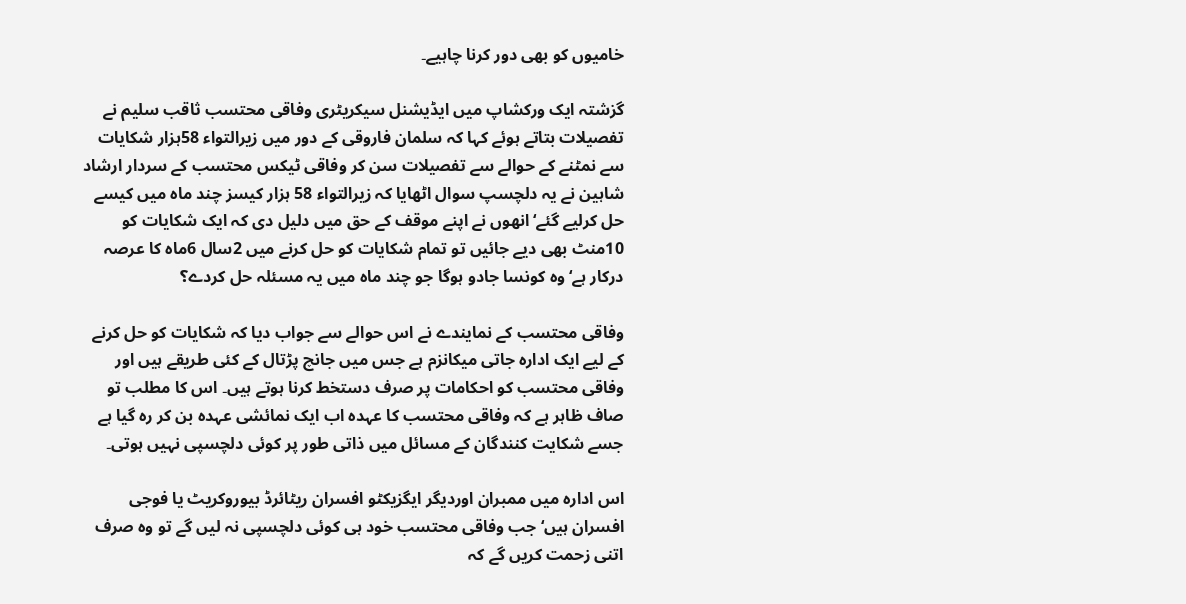خامیوں کو بھی دور کرنا چاہیے۔

گزشتہ ایک ورکشاپ میں ایڈیشنل سیکریٹری وفاقی محتسب ثاقب سلیم نے تفصیلات بتاتے ہوئے کہا کہ سلمان فاروقی کے دور میں زیرالتواء 58ہزار شکایات سے نمٹنے کے حوالے سے تفصیلات سن کر وفاقی ٹیکس محتسب کے سردار ارشاد شاہین نے یہ دلچسپ سوال اٹھایا کہ زیرالتواء 58 ہزار کیسز چند ماہ میں کیسے حل کرلیے گئے‘ انھوں نے اپنے موقف کے حق میں دلیل دی کہ ایک شکایات کو 10منٹ بھی دیے جائیں تو تمام شکایات کو حل کرنے میں 2سال 6ماہ کا عرصہ درکار ہے‘ وہ کونسا جادو ہوگا جو چند ماہ میں یہ مسئلہ حل کردے؟

وفاقی محتسب کے نمایندے نے اس حوالے سے جواب دیا کہ شکایات کو حل کرنے کے لیے ایک ادارہ جاتی میکانزم ہے جس میں جانچ پڑتال کے کئی طریقے ہیں اور وفاقی محتسب کو احکامات پر صرف دستخط کرنا ہوتے ہیں۔ اس کا مطلب تو صاف ظاہر ہے کہ وفاقی محتسب کا عہدہ اب ایک نمائشی عہدہ بن کر رہ گیا ہے جسے شکایت کنندگان کے مسائل میں ذاتی طور پر کوئی دلچسپی نہیں ہوتی۔

اس ادارہ میں ممبران اوردیگر ایگزیکٹو افسران ریٹائرڈ بیوروکریٹ یا فوجی افسران ہیں‘ جب وفاقی محتسب خود ہی کوئی دلچسپی نہ لیں گے تو وہ صرف اتنی زحمت کریں گے کہ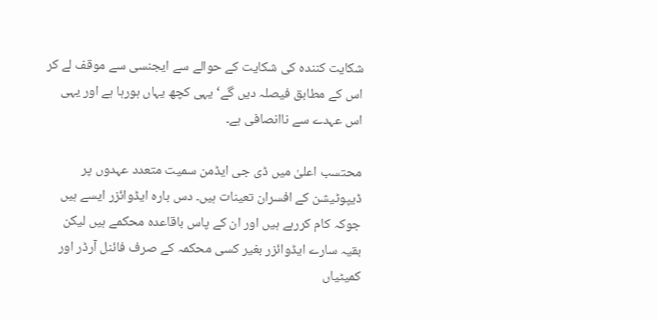شکایت کنندہ کی شکایت کے حوالے سے ایجنسی سے موقف لے کر اس کے مطابق فیصلہ دیں گے‘ یہی کچھ یہاں ہورہا ہے اور یہی اس عہدے سے ناانصافی ہے۔

محتسب اعلیٰ میں ڈی جی ایڈمن سمیت متعدد عہدوں پر ڈیپوٹیشن کے افسران تعینات ہیں۔ دس بارہ ایڈوائزر ایسے ہیں جوکہ کام کررہے ہیں اور ان کے پاس باقاعدہ محکمے ہیں لیکن بقیہ سارے ایڈوائزر بغیر کسی محکمہ کے صرف فائنل آرڈر اور کمیٹیاں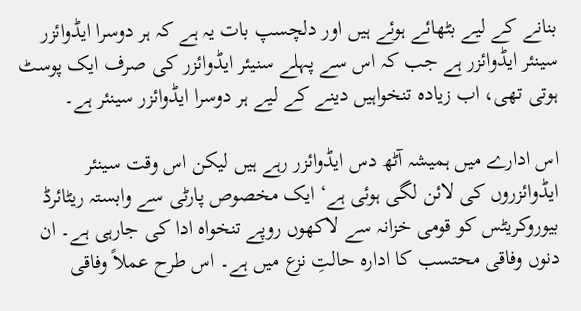بنانے کے لیے بٹھائے ہوئے ہیں اور دلچسپ بات یہ ہے کہ ہر دوسرا ایڈوائزر سینئر ایڈوائزر ہے جب کہ اس سے پہلے سنیئر ایڈوائزر کی صرف ایک پوسٹ ہوتی تھی، اب زیادہ تنخواہیں دینے کے لیے ہر دوسرا ایڈوائزر سینئر ہے۔

اس ادارے میں ہمیشہ آٹھ دس ایڈوائزر رہے ہیں لیکن اس وقت سینئر ایڈوائزروں کی لائن لگی ہوئی ہے‘ ایک مخصوص پارٹی سے وابستہ ریٹائرڈ بیوروکریٹس کو قومی خزانہ سے لاکھوں روپے تنخواہ ادا کی جارہی ہے۔ ان دنوں وفاقی محتسب کا ادارہ حالتِ نزع میں ہے۔ اس طرح عملاً وفاقی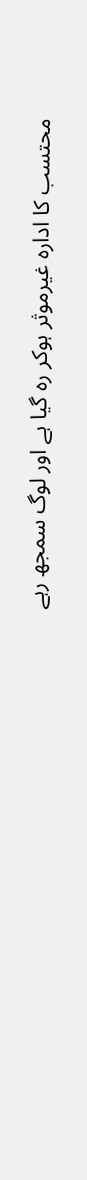محتسب کا ادارہ غیرموثر ہوکر رہ گیا ہے اور لوگ سمجھ رہے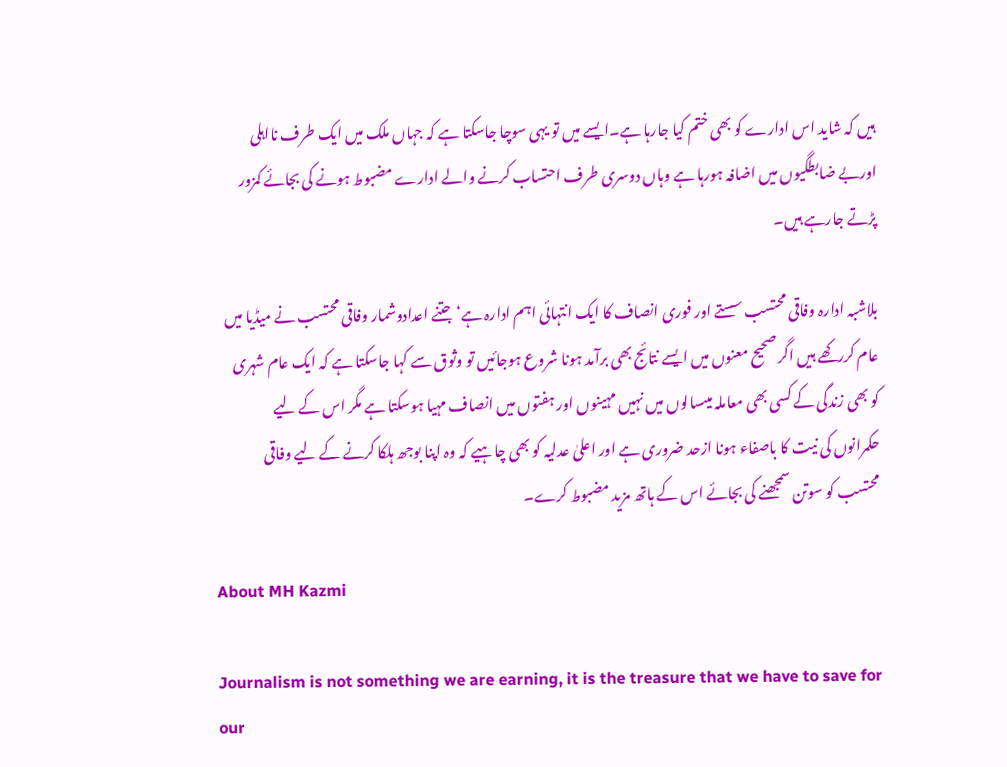ہیں کہ شاید اس ادارے کو بھی ختم کیا جارہا ہے۔ایسے میں تو یہی سوچا جاسکتا ہے کہ جہاں ملک میں ایک طرف نااہلی اوربے ضابطگیوں میں اضافہ ہورہا ہے وہاں دوسری طرف احتساب کرنے والے ادارے مضبوط ہونے کی بجائے کمزور پڑتے جارہے ہیں۔

بلاشبہ ادارہ وفاقی محتسب سستے اور فوری انصاف کا ایک انتہائی اہم ادارہ ہے‘ جتنے اعدادوشمار وفاقی محتسب نے میڈیا میں عام کررکھے ہیں اگر صحیح معنوں میں ایسے نتائج بھی برآمد ہونا شروع ہوجائیں تو وثوق سے کہا جاسکتا ہے کہ ایک عام شہری کو بھی زندگی کے کسی بھی معاملہ میںسالوں میں نہیں مہینوں اور ہفتوں میں انصاف مہیا ہوسکتا ہے مگر اس کے لیے حکمرانوں کی نیت کا باصفاء ہونا ازحد ضروری ہے اور اعلیٰ عدلیہ کو بھی چاہیے کہ وہ اپنا بوجھ ہلکا کرنے کے لیے وفاقی محتسب کو سوتن سمجھنے کی بجائے اس کے ہاتھ مزید مضبوط کرے۔

About MH Kazmi

Journalism is not something we are earning, it is the treasure that we have to save for our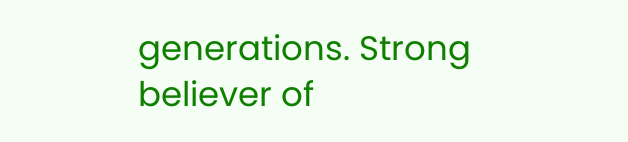generations. Strong believer of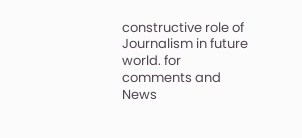constructive role of Journalism in future world. for comments and News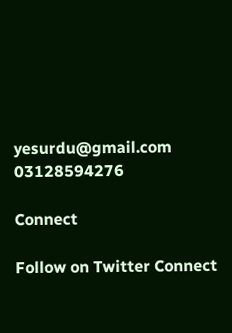yesurdu@gmail.com 03128594276

Connect

Follow on Twitter Connect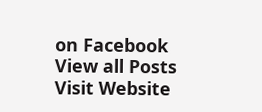on Facebook View all Posts Visit Website